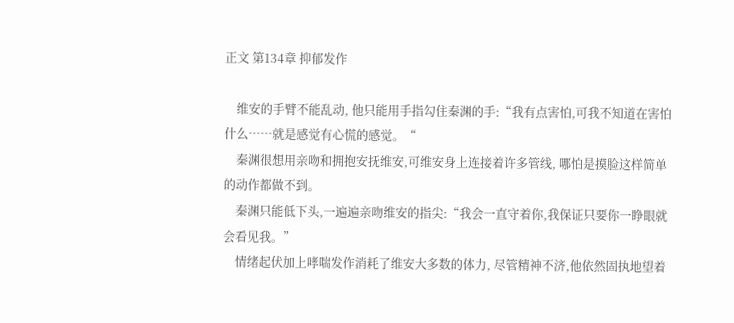正文 第134章 抑郁发作

    维安的手臂不能乱动, 他只能用手指勾住秦渊的手:“我有点害怕,可我不知道在害怕什么……就是感觉有心慌的感觉。“
    秦渊很想用亲吻和拥抱安抚维安,可维安身上连接着许多管线, 哪怕是摸脸这样简单的动作都做不到。
    秦渊只能低下头,一遍遍亲吻维安的指尖:“我会一直守着你,我保证只要你一睁眼就会看见我。”
    情绪起伏加上哮喘发作消耗了维安大多数的体力, 尽管精神不济,他依然固执地望着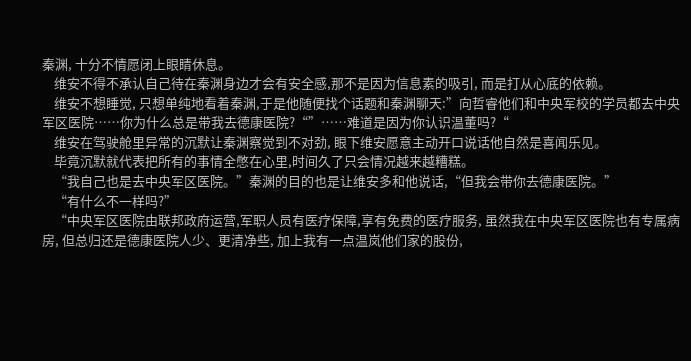秦渊, 十分不情愿闭上眼睛休息。
    维安不得不承认自己待在秦渊身边才会有安全感,那不是因为信息素的吸引, 而是打从心底的依赖。
    维安不想睡觉, 只想单纯地看着秦渊,于是他随便找个话题和秦渊聊天:”向哲睿他们和中央军校的学员都去中央军区医院……你为什么总是带我去德康医院?“”……难道是因为你认识温董吗?“
    维安在驾驶舱里异常的沉默让秦渊察觉到不对劲, 眼下维安愿意主动开口说话他自然是喜闻乐见。
    毕竟沉默就代表把所有的事情全憋在心里,时间久了只会情况越来越糟糕。
    “我自己也是去中央军区医院。”秦渊的目的也是让维安多和他说话,“但我会带你去德康医院。”
    “有什么不一样吗?”
    “中央军区医院由联邦政府运营,军职人员有医疗保障,享有免费的医疗服务, 虽然我在中央军区医院也有专属病房, 但总归还是德康医院人少、更清净些, 加上我有一点温岚他们家的股份,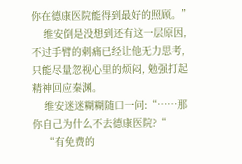你在德康医院能得到最好的照顾。”
    维安倒是没想到还有这一层原因, 不过手臂的刺痛已经让他无力思考, 只能尽量忽视心里的烦闷, 勉强打起精神回应秦渊。
    维安迷迷糊糊随口一问:“……那你自己为什么不去德康医院?“
    “有免费的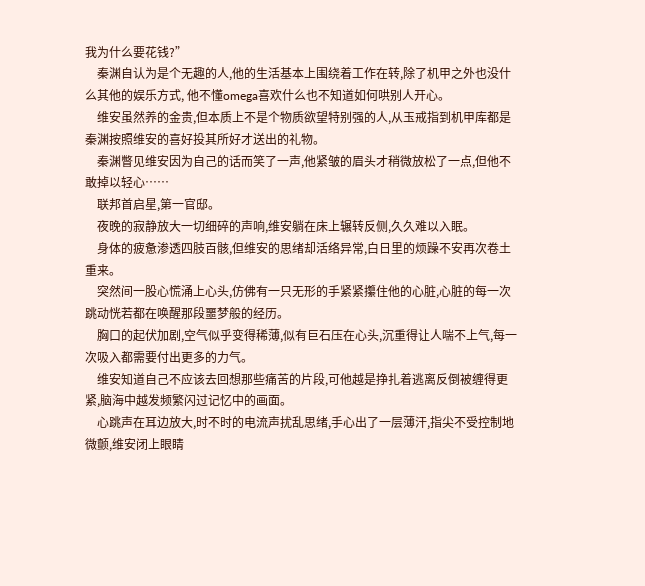我为什么要花钱?”
    秦渊自认为是个无趣的人,他的生活基本上围绕着工作在转,除了机甲之外也没什么其他的娱乐方式, 他不懂omega喜欢什么也不知道如何哄别人开心。
    维安虽然养的金贵,但本质上不是个物质欲望特别强的人,从玉戒指到机甲库都是秦渊按照维安的喜好投其所好才送出的礼物。
    秦渊瞥见维安因为自己的话而笑了一声,他紧皱的眉头才稍微放松了一点,但他不敢掉以轻心……
    联邦首启星,第一官邸。
    夜晚的寂静放大一切细碎的声响,维安躺在床上辗转反侧,久久难以入眠。
    身体的疲惫渗透四肢百骸,但维安的思绪却活络异常,白日里的烦躁不安再次卷土重来。
    突然间一股心慌涌上心头,仿佛有一只无形的手紧紧攥住他的心脏,心脏的每一次跳动恍若都在唤醒那段噩梦般的经历。
    胸口的起伏加剧,空气似乎变得稀薄,似有巨石压在心头,沉重得让人喘不上气,每一次吸入都需要付出更多的力气。
    维安知道自己不应该去回想那些痛苦的片段,可他越是挣扎着逃离反倒被缠得更紧,脑海中越发频繁闪过记忆中的画面。
    心跳声在耳边放大,时不时的电流声扰乱思绪,手心出了一层薄汗,指尖不受控制地微颤,维安闭上眼睛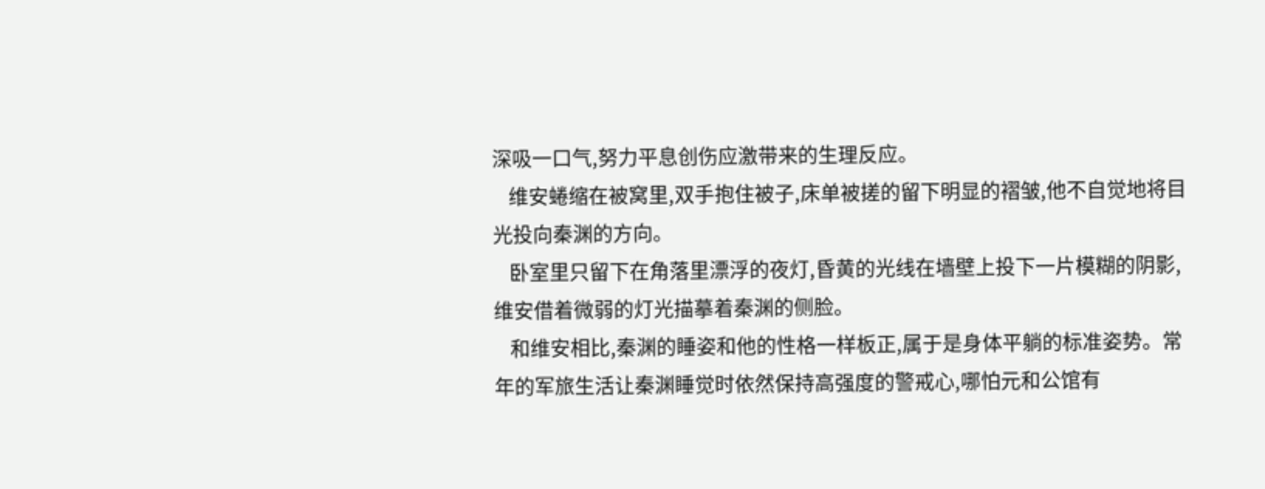深吸一口气,努力平息创伤应激带来的生理反应。
    维安蜷缩在被窝里,双手抱住被子,床单被搓的留下明显的褶皱,他不自觉地将目光投向秦渊的方向。
    卧室里只留下在角落里漂浮的夜灯,昏黄的光线在墙壁上投下一片模糊的阴影,维安借着微弱的灯光描摹着秦渊的侧脸。
    和维安相比,秦渊的睡姿和他的性格一样板正,属于是身体平躺的标准姿势。常年的军旅生活让秦渊睡觉时依然保持高强度的警戒心,哪怕元和公馆有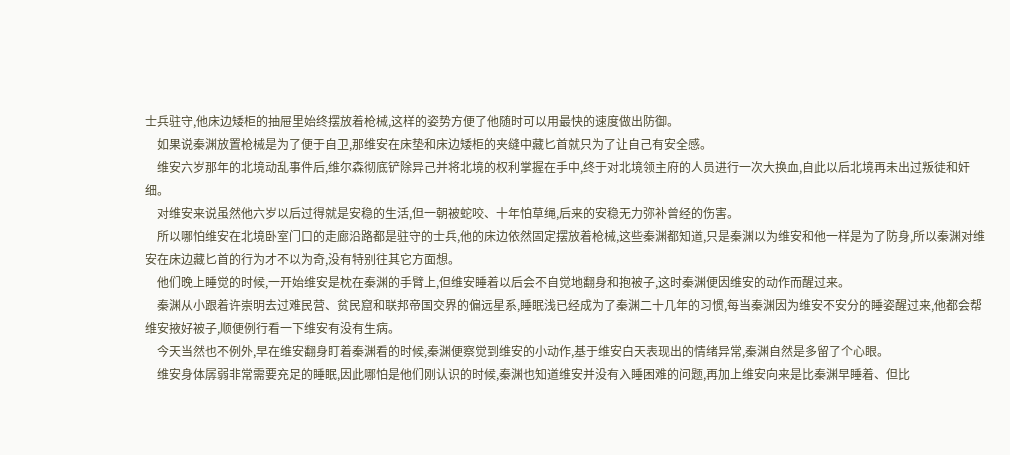士兵驻守,他床边矮柜的抽屉里始终摆放着枪械,这样的姿势方便了他随时可以用最快的速度做出防御。
    如果说秦渊放置枪械是为了便于自卫,那维安在床垫和床边矮柜的夹缝中藏匕首就只为了让自己有安全感。
    维安六岁那年的北境动乱事件后,维尔森彻底铲除异己并将北境的权利掌握在手中,终于对北境领主府的人员进行一次大换血,自此以后北境再未出过叛徒和奸细。
    对维安来说虽然他六岁以后过得就是安稳的生活,但一朝被蛇咬、十年怕草绳,后来的安稳无力弥补曾经的伤害。
    所以哪怕维安在北境卧室门口的走廊沿路都是驻守的士兵,他的床边依然固定摆放着枪械,这些秦渊都知道,只是秦渊以为维安和他一样是为了防身,所以秦渊对维安在床边藏匕首的行为才不以为奇,没有特别往其它方面想。
    他们晚上睡觉的时候,一开始维安是枕在秦渊的手臂上,但维安睡着以后会不自觉地翻身和抱被子,这时秦渊便因维安的动作而醒过来。
    秦渊从小跟着许崇明去过难民营、贫民窟和联邦帝国交界的偏远星系,睡眠浅已经成为了秦渊二十几年的习惯,每当秦渊因为维安不安分的睡姿醒过来,他都会帮维安掖好被子,顺便例行看一下维安有没有生病。
    今天当然也不例外,早在维安翻身盯着秦渊看的时候,秦渊便察觉到维安的小动作,基于维安白天表现出的情绪异常,秦渊自然是多留了个心眼。
    维安身体孱弱非常需要充足的睡眠,因此哪怕是他们刚认识的时候,秦渊也知道维安并没有入睡困难的问题,再加上维安向来是比秦渊早睡着、但比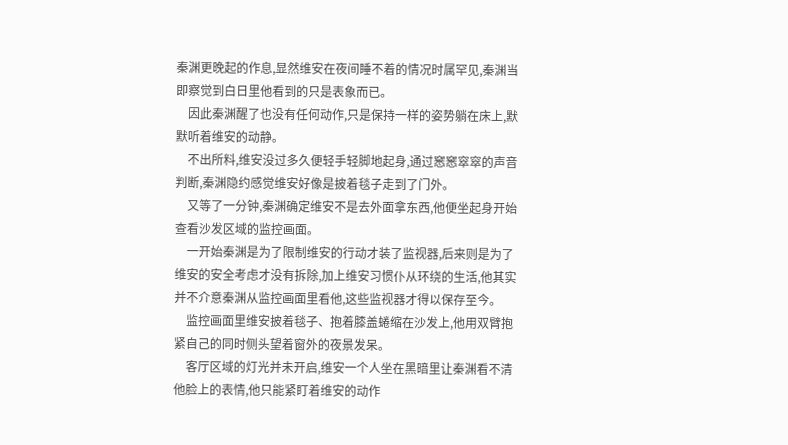秦渊更晚起的作息,显然维安在夜间睡不着的情况时属罕见,秦渊当即察觉到白日里他看到的只是表象而已。
    因此秦渊醒了也没有任何动作,只是保持一样的姿势躺在床上,默默听着维安的动静。
    不出所料,维安没过多久便轻手轻脚地起身,通过窸窸窣窣的声音判断,秦渊隐约感觉维安好像是披着毯子走到了门外。
    又等了一分钟,秦渊确定维安不是去外面拿东西,他便坐起身开始查看沙发区域的监控画面。
    一开始秦渊是为了限制维安的行动才装了监视器,后来则是为了维安的安全考虑才没有拆除,加上维安习惯仆从环绕的生活,他其实并不介意秦渊从监控画面里看他,这些监视器才得以保存至今。
    监控画面里维安披着毯子、抱着膝盖蜷缩在沙发上,他用双臂抱紧自己的同时侧头望着窗外的夜景发呆。
    客厅区域的灯光并未开启,维安一个人坐在黑暗里让秦渊看不清他脸上的表情,他只能紧盯着维安的动作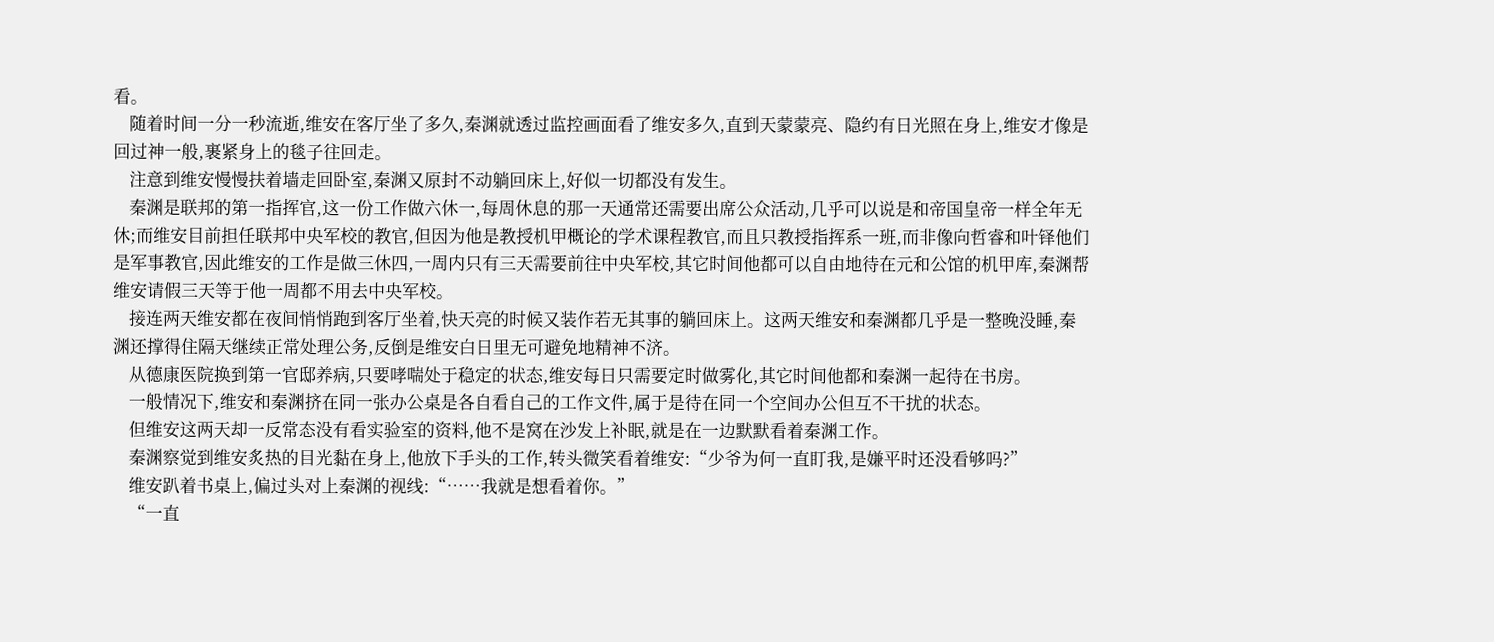看。
    随着时间一分一秒流逝,维安在客厅坐了多久,秦渊就透过监控画面看了维安多久,直到天蒙蒙亮、隐约有日光照在身上,维安才像是回过神一般,裹紧身上的毯子往回走。
    注意到维安慢慢扶着墙走回卧室,秦渊又原封不动躺回床上,好似一切都没有发生。
    秦渊是联邦的第一指挥官,这一份工作做六休一,每周休息的那一天通常还需要出席公众活动,几乎可以说是和帝国皇帝一样全年无休;而维安目前担任联邦中央军校的教官,但因为他是教授机甲概论的学术课程教官,而且只教授指挥系一班,而非像向哲睿和叶铎他们是军事教官,因此维安的工作是做三休四,一周内只有三天需要前往中央军校,其它时间他都可以自由地待在元和公馆的机甲库,秦渊帮维安请假三天等于他一周都不用去中央军校。
    接连两天维安都在夜间悄悄跑到客厅坐着,快天亮的时候又装作若无其事的躺回床上。这两天维安和秦渊都几乎是一整晚没睡,秦渊还撑得住隔天继续正常处理公务,反倒是维安白日里无可避免地精神不济。
    从德康医院换到第一官邸养病,只要哮喘处于稳定的状态,维安每日只需要定时做雾化,其它时间他都和秦渊一起待在书房。
    一般情况下,维安和秦渊挤在同一张办公桌是各自看自己的工作文件,属于是待在同一个空间办公但互不干扰的状态。
    但维安这两天却一反常态没有看实验室的资料,他不是窝在沙发上补眠,就是在一边默默看着秦渊工作。
    秦渊察觉到维安炙热的目光黏在身上,他放下手头的工作,转头微笑看着维安:“少爷为何一直盯我,是嫌平时还没看够吗?”
    维安趴着书桌上,偏过头对上秦渊的视线:“……我就是想看着你。”
    “一直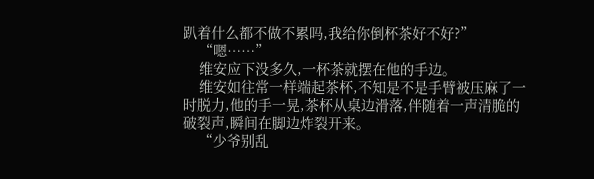趴着什么都不做不累吗,我给你倒杯茶好不好?”
    “嗯……”
    维安应下没多久,一杯茶就摆在他的手边。
    维安如往常一样端起茶杯,不知是不是手臂被压麻了一时脱力,他的手一晃,茶杯从桌边滑落,伴随着一声清脆的破裂声,瞬间在脚边炸裂开来。
    “少爷别乱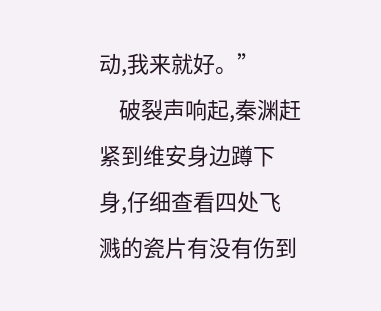动,我来就好。”
    破裂声响起,秦渊赶紧到维安身边蹲下身,仔细查看四处飞溅的瓷片有没有伤到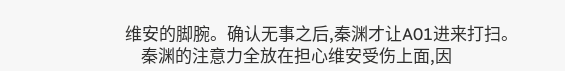维安的脚腕。确认无事之后,秦渊才让A01进来打扫。
    秦渊的注意力全放在担心维安受伤上面,因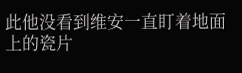此他没看到维安一直盯着地面上的瓷片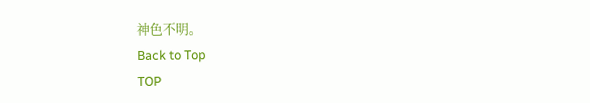神色不明。
Back to Top
TOP